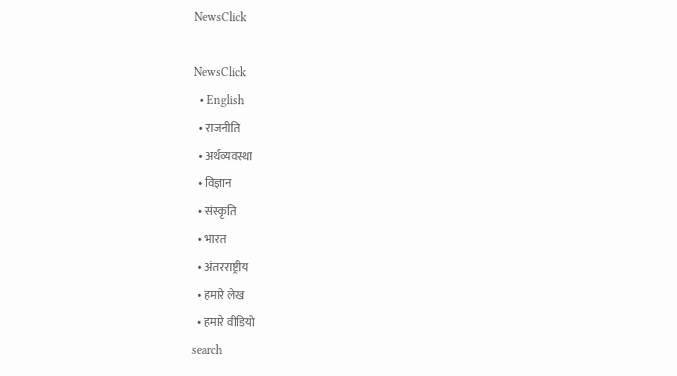NewsClick

NewsClick
  • English
  • राजनीति
  • अर्थव्यवस्था
  • विज्ञान
  • संस्कृति
  • भारत
  • अंतरराष्ट्रीय
  • हमारे लेख
  • हमारे वीडियो
search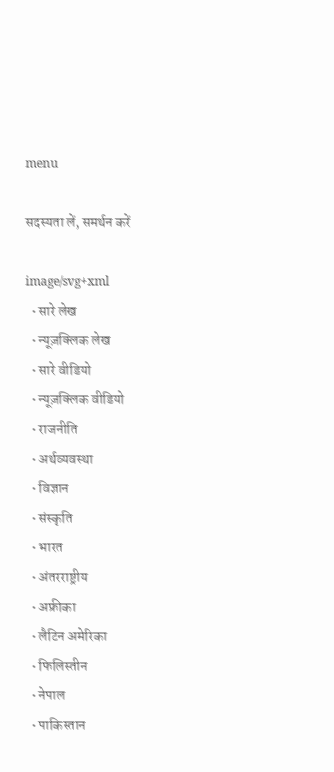menu

सदस्यता लें, समर्थन करें

image/svg+xml
  • सारे लेख
  • न्यूज़क्लिक लेख
  • सारे वीडियो
  • न्यूज़क्लिक वीडियो
  • राजनीति
  • अर्थव्यवस्था
  • विज्ञान
  • संस्कृति
  • भारत
  • अंतरराष्ट्रीय
  • अफ्रीका
  • लैटिन अमेरिका
  • फिलिस्तीन
  • नेपाल
  • पाकिस्तान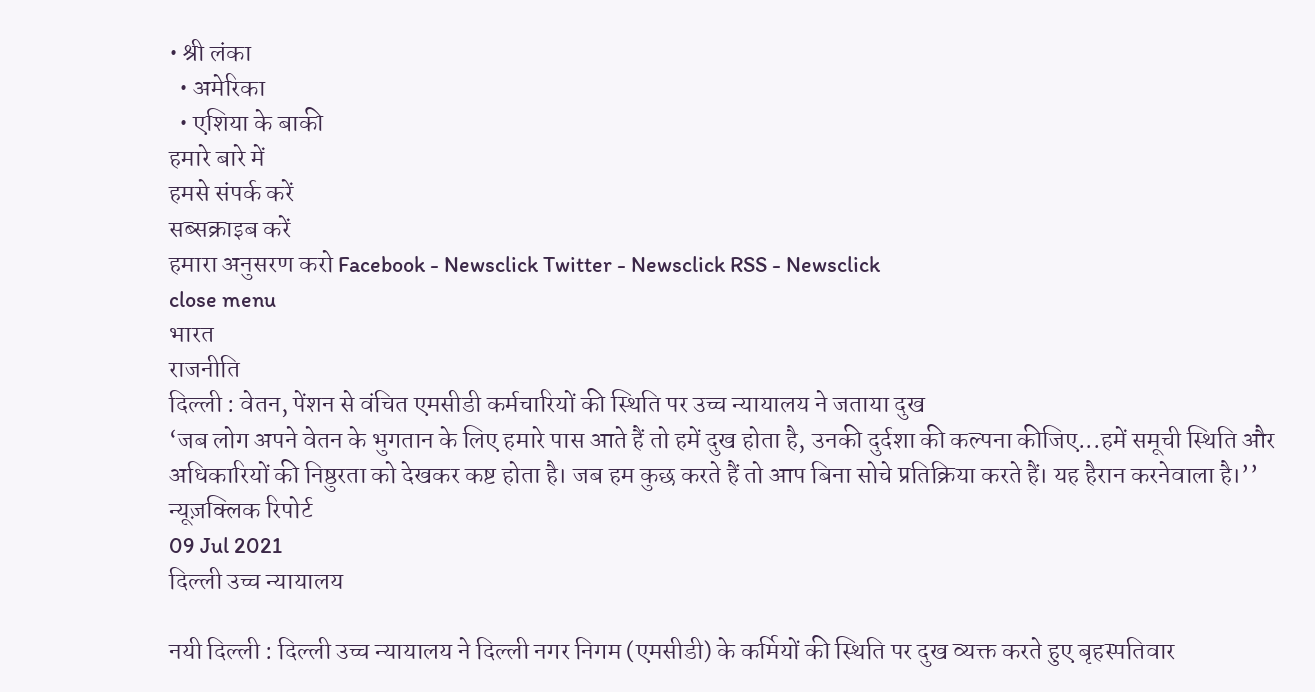• श्री लंका
  • अमेरिका
  • एशिया के बाकी
हमारे बारे में
हमसे संपर्क करें
सब्सक्राइब करें
हमारा अनुसरण करो Facebook - Newsclick Twitter - Newsclick RSS - Newsclick
close menu
भारत
राजनीति
दिल्ली : वेतन, पेंशन से वंचित एमसीडी कर्मचारियों की स्थिति पर उच्च न्यायालय ने जताया दुख
‘जब लोग अपने वेतन के भुगतान के लिए हमारे पास आते हैं तो हमें दुख होता है, उनकी दुर्दशा की कल्पना कीजिए...हमें समूची स्थिति और अधिकारियों की निष्ठुरता को देखकर कष्ट होता है। जब हम कुछ करते हैं तो आप बिना सोचे प्रतिक्रिया करते हैं। यह हैरान करनेवाला है।’’
न्यूज़क्लिक रिपोर्ट
09 Jul 2021
दिल्ली उच्च न्यायालय

नयी दिल्ली : दिल्ली उच्च न्यायालय ने दिल्ली नगर निगम (एमसीडी) के कर्मियों की स्थिति पर दुख व्यक्त करते हुए बृहस्पतिवार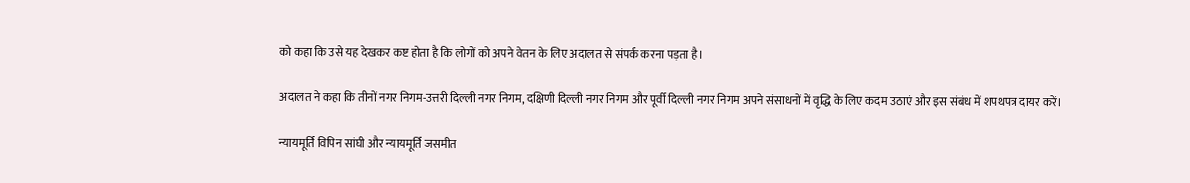को कहा कि उसे यह देखकर कष्ट होता है कि लोगों को अपने वेतन के लिए अदालत से संपर्क करना पड़ता है।

अदालत ने कहा कि तीनों नगर निगम-उत्तरी दिल्ली नगर निगम, दक्षिणी दिल्ली नगर निगम और पूर्वी दिल्ली नगर निगम अपने संसाधनों में वृद्धि के लिए कदम उठाएं और इस संबंध में शपथपत्र दायर करें।

न्यायमूर्ति विपिन सांघी और न्यायमूर्ति जसमीत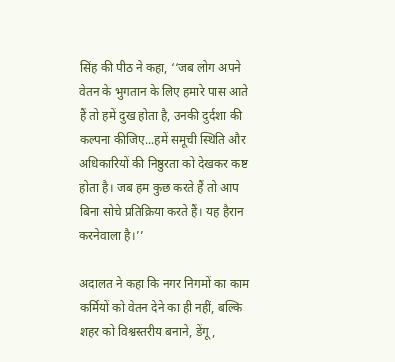सिंह की पीठ ने कहा, ‘‘जब लोग अपने वेतन के भुगतान के लिए हमारे पास आते हैं तो हमें दुख होता है, उनकी दुर्दशा की कल्पना कीजिए...हमें समूची स्थिति और अधिकारियों की निष्ठुरता को देखकर कष्ट होता है। जब हम कुछ करते हैं तो आप बिना सोचे प्रतिक्रिया करते हैं। यह हैरान करनेवाला है।’’

अदालत ने कहा कि नगर निगमों का काम कर्मियों को वेतन देने का ही नहीं, बल्कि शहर को विश्वस्तरीय बनाने, डेंगू,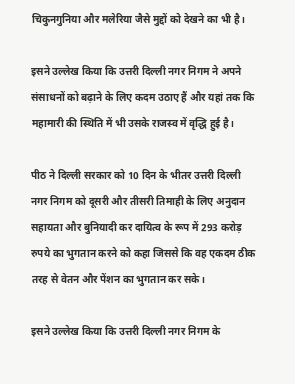चिकुनगुनिया और मलेरिया जैसे मुद्दों को देखने का भी है।

इसने उल्लेख किया कि उत्तरी दिल्ली नगर निगम ने अपने संसाधनों को बढ़ाने के लिए कदम उठाए हैं और यहां तक कि महामारी की स्थिति में भी उसके राजस्व में वृद्धि हुई है।

पीठ ने दिल्ली सरकार को 10 दिन के भीतर उत्तरी दिल्ली नगर निगम को दूसरी और तीसरी तिमाही के लिए अनुदान सहायता और बुनियादी कर दायित्व के रूप में 293 करोड़ रुपये का भुगतान करने को कहा जिससे कि वह एकदम ठीक तरह से वेतन और पेंशन का भुगतान कर सके।

इसने उल्लेख किया कि उत्तरी दिल्ली नगर निगम के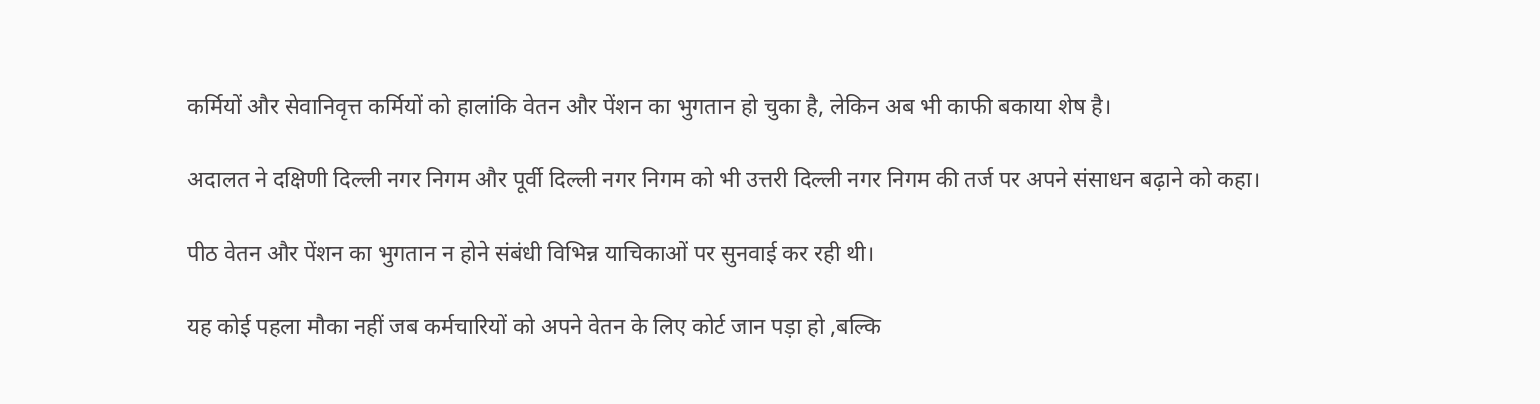कर्मियों और सेवानिवृत्त कर्मियों को हालांकि वेतन और पेंशन का भुगतान हो चुका है, लेकिन अब भी काफी बकाया शेष है।

अदालत ने दक्षिणी दिल्ली नगर निगम और पूर्वी दिल्ली नगर निगम को भी उत्तरी दिल्ली नगर निगम की तर्ज पर अपने संसाधन बढ़ाने को कहा।

पीठ वेतन और पेंशन का भुगतान न होने संबंधी विभिन्न याचिकाओं पर सुनवाई कर रही थी।

यह कोई पहला मौका नहीं जब कर्मचारियों को अपने वेतन के लिए कोर्ट जान पड़ा हो ,बल्कि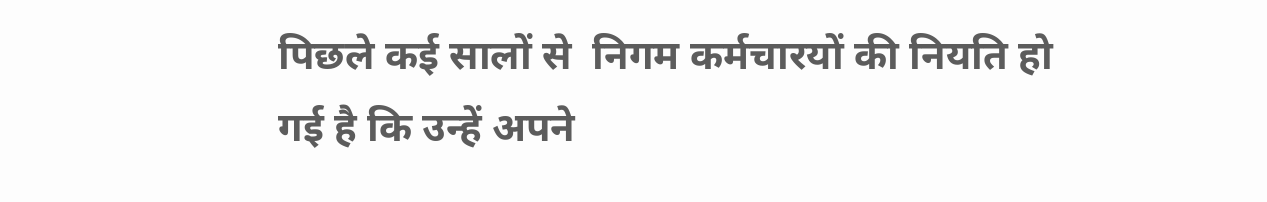पिछले कई सालों से  निगम कर्मचारयों की नियति हो गई है कि उन्हें अपने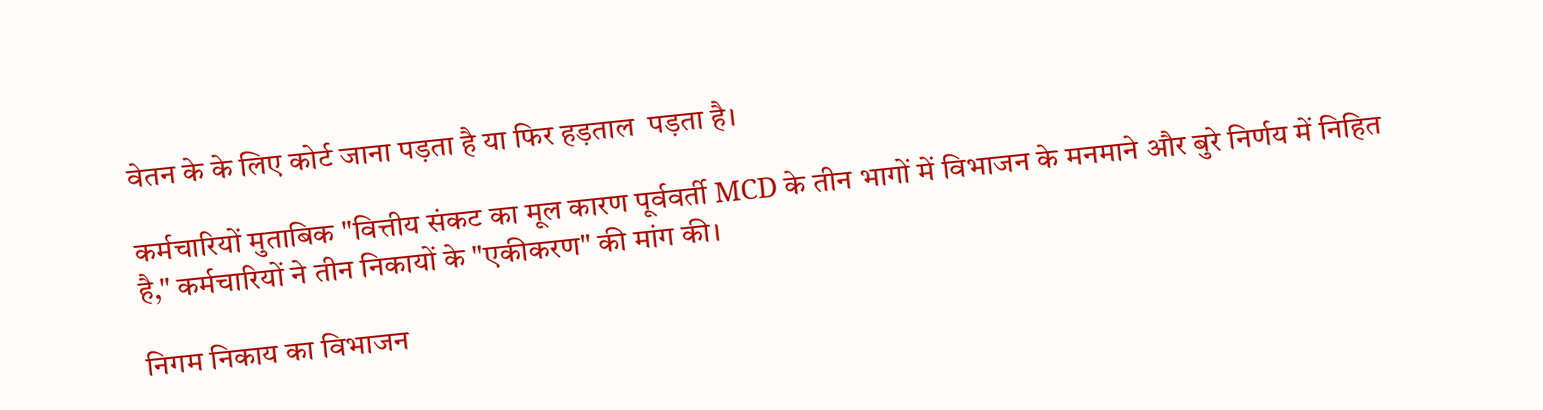वेतन के के लिए कोर्ट जाना पड़ता है या फिर हड़ताल  पड़ता है।

कर्मचारियों मुताबिक "वित्तीय संकट का मूल कारण पूर्ववर्ती MCD के तीन भागों में विभाजन के मनमाने और बुरे निर्णय में निहित है," कर्मचारियों ने तीन निकायों के "एकीकरण" की मांग की।

निगम निकाय का विभाजन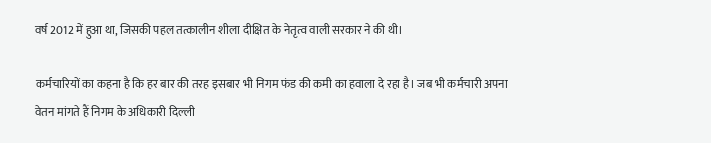वर्ष 2012 में हुआ था, जिसकी पहल तत्कालीन शीला दीक्षित के नेतृत्व वाली सरकार ने की थी।

कर्मचारियों का कहना है कि हर बार की तरह इसबार भी निगम फंड की कमी का हवाला दे रहा है। जब भी कर्मचारी अपना वेतन मांगते हैं निगम के अधिकारी दिल्ली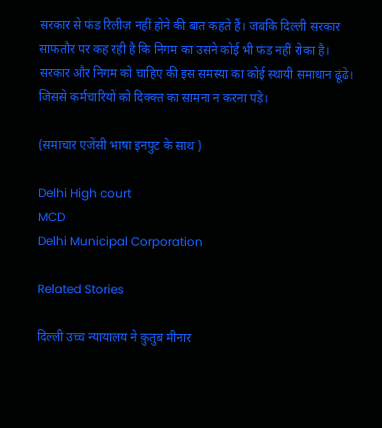सरकार से फंड रिलीज़ नहीं होने की बात कहते हैं। जबकि दिल्ली सरकार साफतौर पर कह रही है कि निगम का उसने कोई भी फंड नहीं रोका है। सरकार और निगम को चाहिए की इस समस्या का कोई स्थायी समाधान ढूंढे। जिससे कर्मचारियों को दिक्क्त का सामना न करना पड़े।

(समाचार एजेंसी भाषा इनपुट के साथ )

Delhi High court
MCD
Delhi Municipal Corporation

Related Stories

दिल्ली उच्च न्यायालय ने क़ुतुब मीनार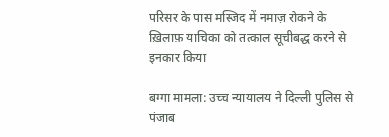परिसर के पास मस्जिद में नमाज़ रोकने के ख़िलाफ़ याचिका को तत्काल सूचीबद्ध करने से इनकार किया

बग्गा मामला: उच्च न्यायालय ने दिल्ली पुलिस से पंजाब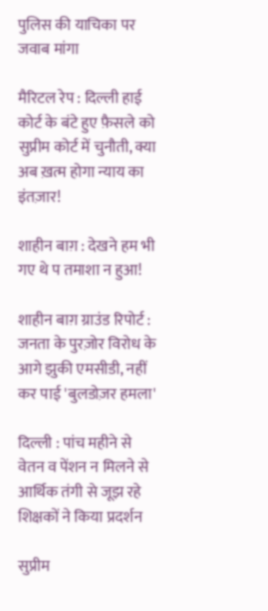पुलिस की याचिका पर जवाब मांगा

मैरिटल रेप : दिल्ली हाई कोर्ट के बंटे हुए फ़ैसले को सुप्रीम कोर्ट में चुनौती, क्या अब ख़त्म होगा न्याय का इंतज़ार!

शाहीन बाग़ : देखने हम भी गए थे प तमाशा न हुआ!

शाहीन बाग़ ग्राउंड रिपोर्ट : जनता के पुरज़ोर विरोध के आगे झुकी एमसीडी, नहीं कर पाई 'बुलडोज़र हमला'

दिल्ली : पांच महीने से वेतन व पेंशन न मिलने से आर्थिक तंगी से जूझ रहे शिक्षकों ने किया प्रदर्शन

सुप्रीम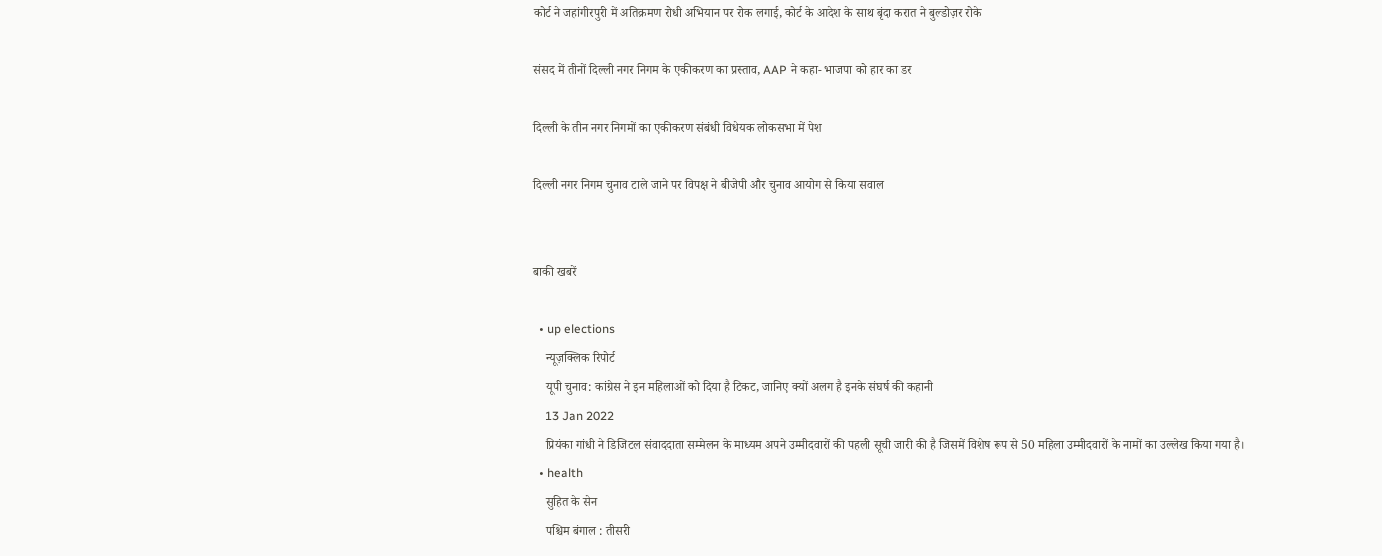कोर्ट ने जहांगीरपुरी में अतिक्रमण रोधी अभियान पर रोक लगाई, कोर्ट के आदेश के साथ बृंदा करात ने बुल्डोज़र रोके

संसद में तीनों दिल्ली नगर निगम के एकीकरण का प्रस्ताव, AAP ने कहा- भाजपा को हार का डर

दिल्ली के तीन नगर निगमों का एकीकरण संबंधी विधेयक लोकसभा में पेश

दिल्ली नगर निगम चुनाव टाले जाने पर विपक्ष ने बीजेपी और चुनाव आयोग से किया सवाल


बाकी खबरें

  • up elections
    न्यूज़क्लिक रिपोर्ट
    यूपी चुनाव: कांग्रेस ने इन महिलाओं को दिया है टिकट, जानिए क्यों अलग है इनके संघर्ष की कहानी
    13 Jan 2022
    प्रियंका गांधी ने डिजिटल संवाददाता सम्मेलन के माध्यम अपने उम्मीदवारों की पहली सूची जारी की है जिसमें विशेष रूप से 50 महिला उम्मीदवारों के नामों का उल्लेख किया गया है।
  • health
    सुहित के सेन
    पश्चिम बंगाल : तीसरी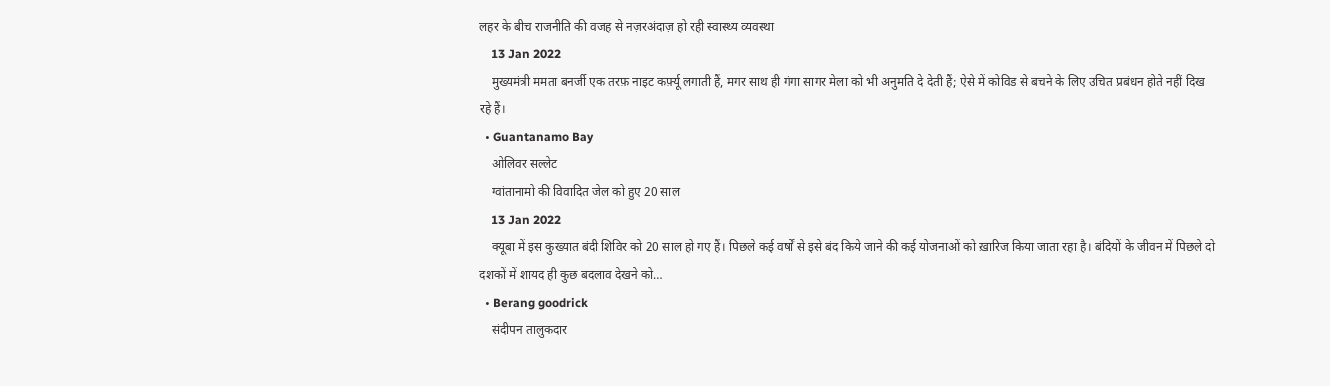लहर के बीच राजनीति की वजह से नज़रअंदाज़ हो रही स्वास्थ्य व्यवस्था
    13 Jan 2022
    मुख्यमंत्री ममता बनर्जी एक तरफ़ नाइट कर्फ़्यू लगाती हैं, मगर साथ ही गंगा सागर मेला को भी अनुमति दे देती हैं; ऐसे में कोविड से बचने के लिए उचित प्रबंधन होते नहीं दिख रहे हैं।
  • Guantanamo Bay
    ओलिवर सल्लेट
    ग्वांतानामो की विवादित जेल को हुए 20 साल
    13 Jan 2022
    क्यूबा में इस कुख्यात बंदी शिविर को 20 साल हो गए हैं। पिछले कई वर्षों से इसे बंद किये जाने की कई योजनाओं को ख़ारिज किया जाता रहा है। बंदियों के जीवन में पिछले दो दशकों में शायद ही कुछ बदलाव देखने को…
  • Berang goodrick
    संदीपन तालुकदार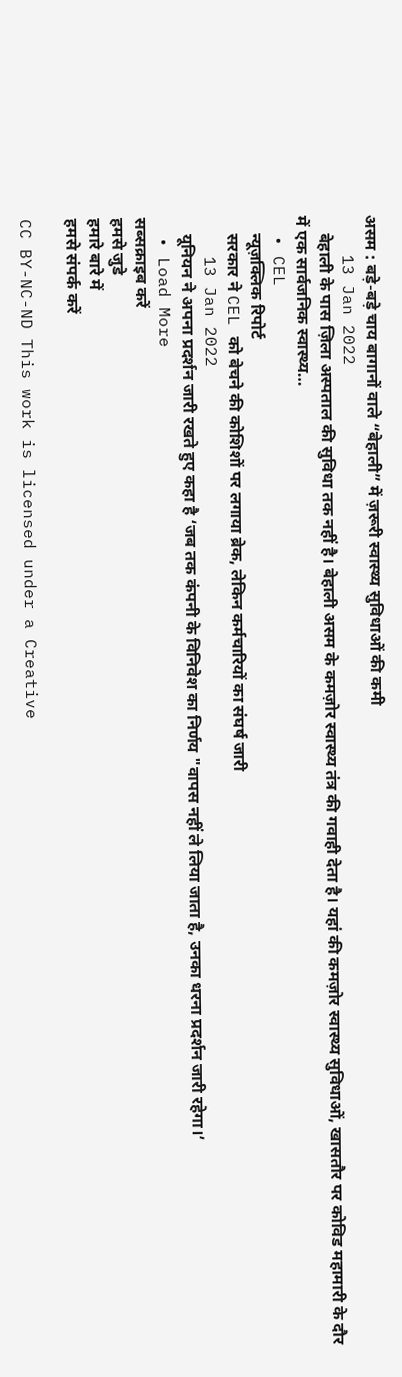असम : बड़े-बड़े चाय बागानों वाले “बेहाली” में ज़रूरी स्वास्थ्य सुविधाओं की कमी
    13 Jan 2022
    बेहाली के पास ज़िला अस्पताल की सुविधा तक नहीं है। बेहाली असम के कमज़ोर स्वास्थ्य तंत्र की गवाही देता है। यहां की कमज़ोर स्वास्थ्य सुविधाओं, खासतौर पर कोविड महामारी के दौर में एक सार्वजनिक स्वास्थ्य…
  • CEL
    न्यूज़क्लिक रिपोर्ट
    सरकार ने CEL को बेचने की कोशिशों पर लगाया ब्रेक, लेकिन कर्मचारियों का संघर्ष जारी
    13 Jan 2022
    यूनियन ने अपना प्रदर्शन जारी रखते हुए कहा है ‘जब तक कंपनी के विनिवेश का निर्णय "वापस नहीं ले लिया जाता है, उनका धरना प्रदर्शन जारी रहेगा।’
  • Load More
सब्सक्राइब करें
हमसे जुडे
हमारे बारे में
हमसे संपर्क करें

CC BY-NC-ND This work is licensed under a Creative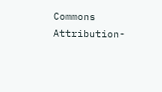Commons Attribution-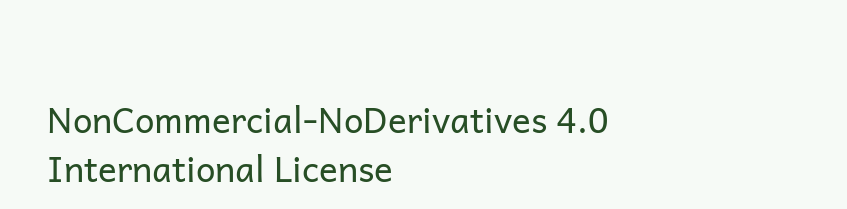NonCommercial-NoDerivatives 4.0 International License